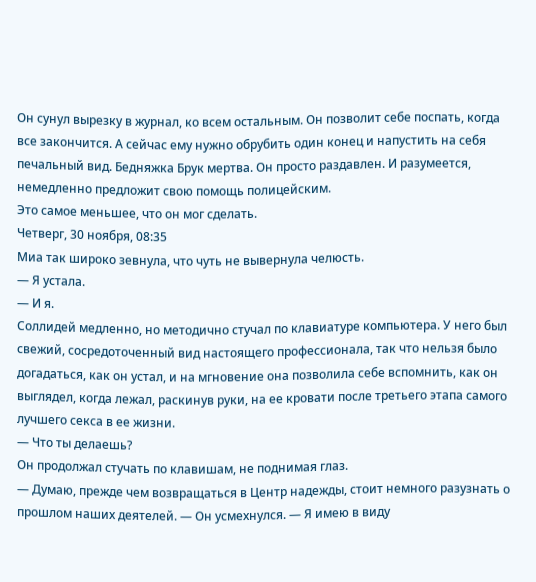Он сунул вырезку в журнал, ко всем остальным. Он позволит себе поспать, когда все закончится. А сейчас ему нужно обрубить один конец и напустить на себя печальный вид. Бедняжка Брук мертва. Он просто раздавлен. И разумеется, немедленно предложит свою помощь полицейским.
Это самое меньшее, что он мог сделать.
Четверг, 30 ноября, 08:35
Миа так широко зевнула, что чуть не вывернула челюсть.
— Я устала.
— И я.
Соллидей медленно, но методично стучал по клавиатуре компьютера. У него был свежий, сосредоточенный вид настоящего профессионала, так что нельзя было догадаться, как он устал, и на мгновение она позволила себе вспомнить, как он выглядел, когда лежал, раскинув руки, на ее кровати после третьего этапа самого лучшего секса в ее жизни.
— Что ты делаешь?
Он продолжал стучать по клавишам, не поднимая глаз.
— Думаю, прежде чем возвращаться в Центр надежды, стоит немного разузнать о прошлом наших деятелей. — Он усмехнулся. — Я имею в виду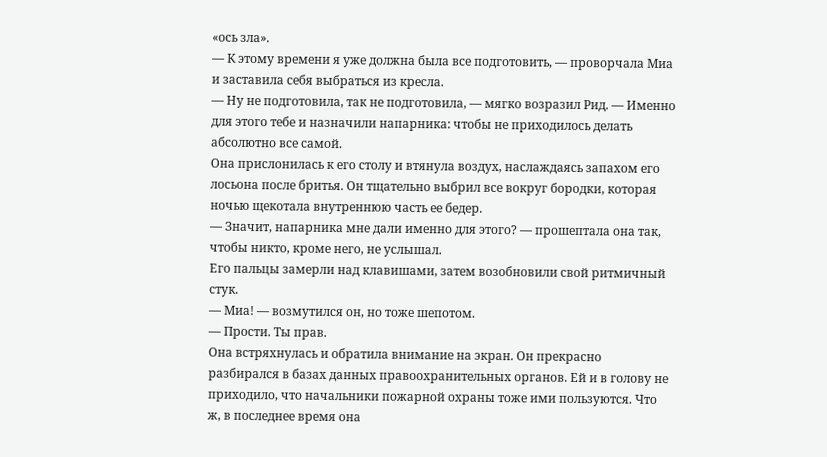«ось зла».
— К этому времени я уже должна была все подготовить, — проворчала Миа и заставила себя выбраться из кресла.
— Ну не подготовила, так не подготовила, — мягко возразил Рид. — Именно для этого тебе и назначили напарника: чтобы не приходилось делать абсолютно все самой.
Она прислонилась к его столу и втянула воздух, наслаждаясь запахом его лосьона после бритья. Он тщательно выбрил все вокруг бородки, которая ночью щекотала внутреннюю часть ее бедер.
— Значит, напарника мне дали именно для этого? — прошептала она так, чтобы никто, кроме него, не услышал.
Его пальцы замерли над клавишами, затем возобновили свой ритмичный стук.
— Миа! — возмутился он, но тоже шепотом.
— Прости. Ты прав.
Она встряхнулась и обратила внимание на экран. Он прекрасно разбирался в базах данных правоохранительных органов. Ей и в голову не приходило, что начальники пожарной охраны тоже ими пользуются. Что ж, в последнее время она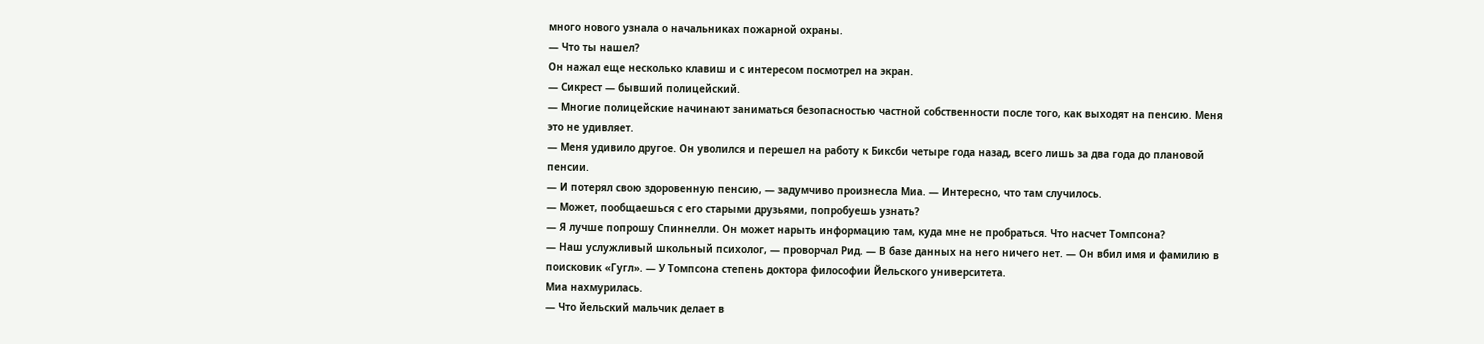много нового узнала о начальниках пожарной охраны.
— Что ты нашел?
Он нажал еще несколько клавиш и с интересом посмотрел на экран.
— Сикрест — бывший полицейский.
— Многие полицейские начинают заниматься безопасностью частной собственности после того, как выходят на пенсию. Меня это не удивляет.
— Меня удивило другое. Он уволился и перешел на работу к Биксби четыре года назад, всего лишь за два года до плановой пенсии.
— И потерял свою здоровенную пенсию, — задумчиво произнесла Миа. — Интересно, что там случилось.
— Может, пообщаешься с его старыми друзьями, попробуешь узнать?
— Я лучше попрошу Спиннелли. Он может нарыть информацию там, куда мне не пробраться. Что насчет Томпсона?
— Наш услужливый школьный психолог, — проворчал Рид. — В базе данных на него ничего нет. — Он вбил имя и фамилию в поисковик «Гугл». — У Томпсона степень доктора философии Йельского университета.
Миа нахмурилась.
— Что йельский мальчик делает в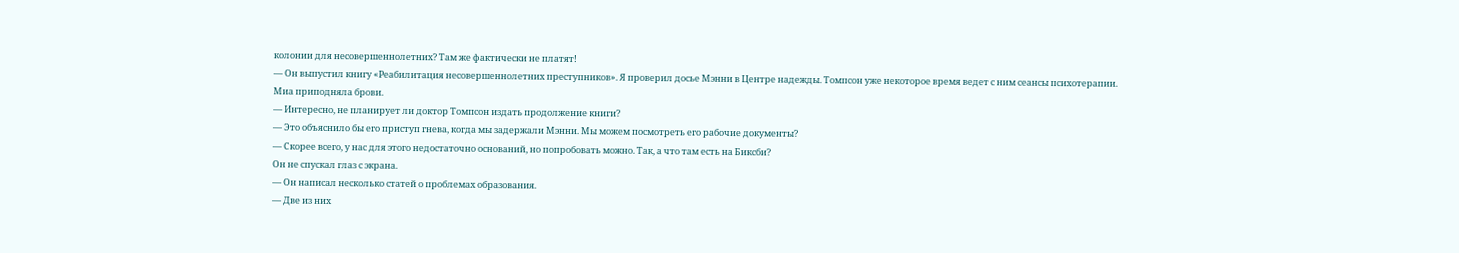колонии для несовершеннолетних? Там же фактически не платят!
— Он выпустил книгу «Реабилитация несовершеннолетних преступников». Я проверил досье Мэнни в Центре надежды. Томпсон уже некоторое время ведет с ним сеансы психотерапии.
Миа приподняла брови.
— Интересно, не планирует ли доктор Томпсон издать продолжение книги?
— Это объяснило бы его приступ гнева, когда мы задержали Мэнни. Мы можем посмотреть его рабочие документы?
— Скорее всего, у нас для этого недостаточно оснований, но попробовать можно. Так, а что там есть на Биксби?
Он не спускал глаз с экрана.
— Он написал несколько статей о проблемах образования.
— Две из них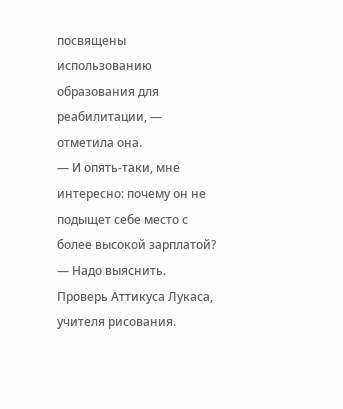посвящены использованию образования для реабилитации, — отметила она.
— И опять-таки, мне интересно: почему он не подыщет себе место с более высокой зарплатой?
— Надо выяснить. Проверь Аттикуса Лукаса, учителя рисования.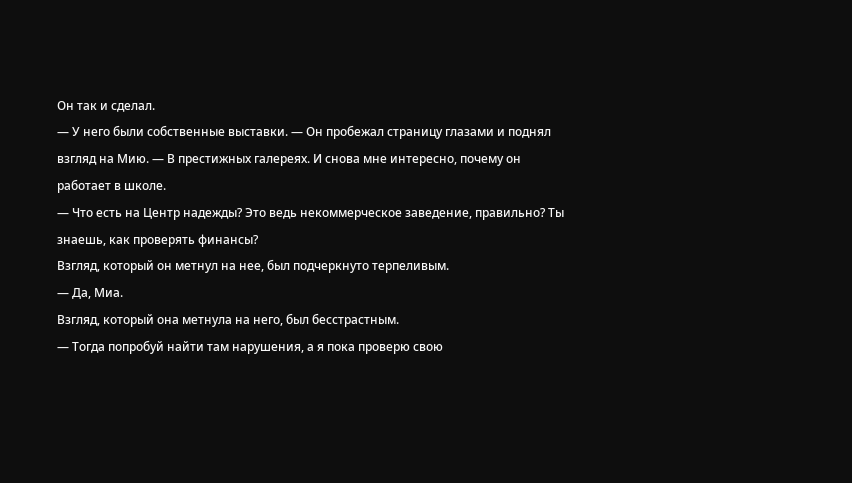Он так и сделал.
— У него были собственные выставки. — Он пробежал страницу глазами и поднял взгляд на Мию. — В престижных галереях. И снова мне интересно, почему он работает в школе.
— Что есть на Центр надежды? Это ведь некоммерческое заведение, правильно? Ты знаешь, как проверять финансы?
Взгляд, который он метнул на нее, был подчеркнуто терпеливым.
— Да, Миа.
Взгляд, который она метнула на него, был бесстрастным.
— Тогда попробуй найти там нарушения, а я пока проверю свою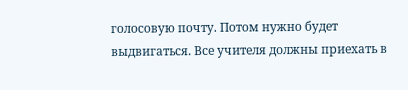голосовую почту. Потом нужно будет выдвигаться. Все учителя должны приехать в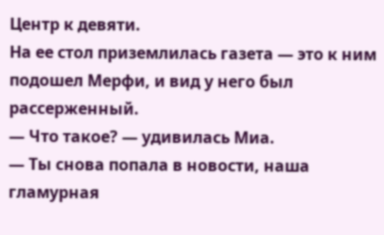Центр к девяти.
На ее стол приземлилась газета — это к ним подошел Мерфи, и вид у него был рассерженный.
— Что такое? — удивилась Миа.
— Ты снова попала в новости, наша гламурная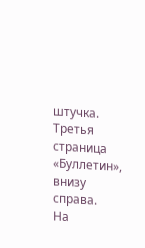штучка. Третья страница «Буллетин», внизу справа.
На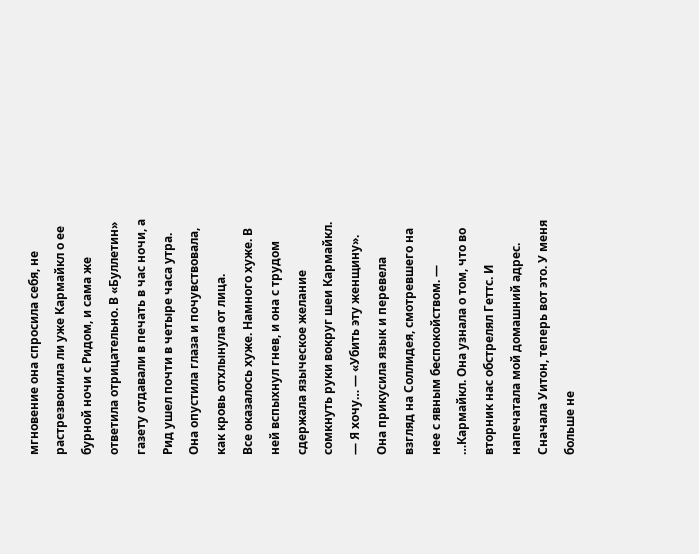мгновение она спросила себя, не растрезвонила ли уже Кармайкл о ее бурной ночи с Ридом, и сама же ответила отрицательно. В «Буллетин» газету отдавали в печать в час ночи, а Рид ушел почти в четыре часа утра. Она опустила глаза и почувствовала, как кровь отхлынула от лица.
Все оказалось хуже. Намного хуже. В ней вспыхнул гнев, и она с трудом сдержала языческое желание сомкнуть руки вокруг шеи Кармайкл.
— Я хочу… — «Убить эту женщину». Она прикусила язык и перевела взгляд на Соллидея, смотревшего на нее с явным беспокойством. — …Кармайкл. Она узнала о том, что во вторник нас обстрелял Геттс. И напечатала мой домашний адрес. Сначала Уитон, теперь вот это. У меня больше не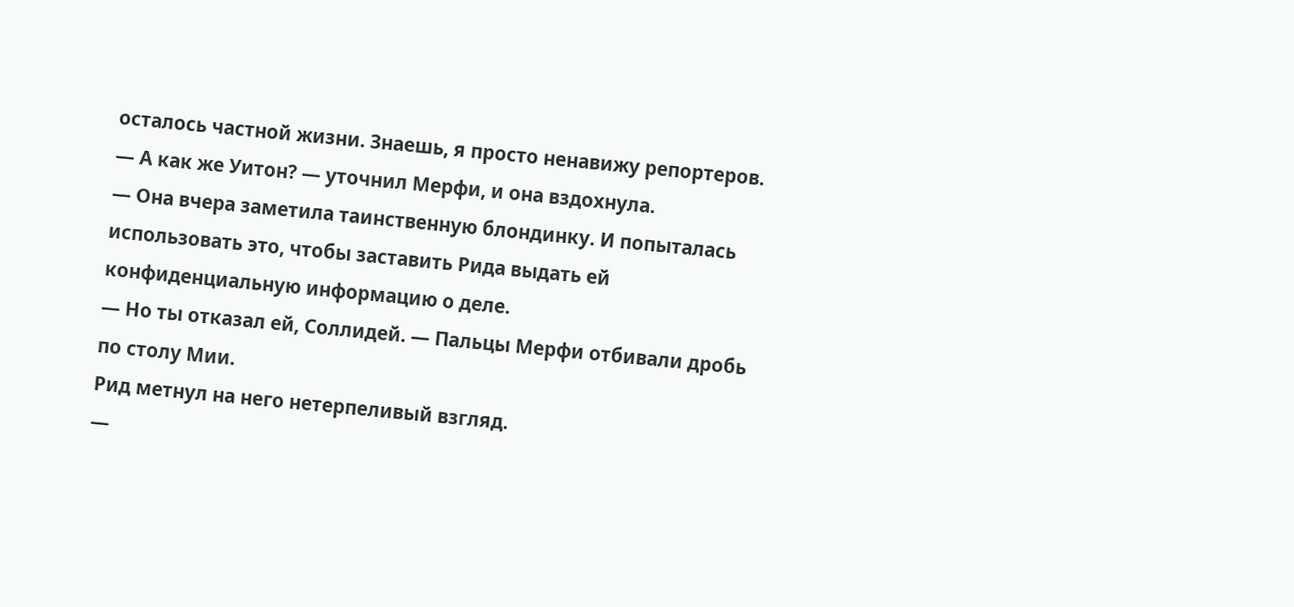осталось частной жизни. Знаешь, я просто ненавижу репортеров.
— А как же Уитон? — уточнил Мерфи, и она вздохнула.
— Она вчера заметила таинственную блондинку. И попыталась использовать это, чтобы заставить Рида выдать ей конфиденциальную информацию о деле.
— Но ты отказал ей, Соллидей. — Пальцы Мерфи отбивали дробь по столу Мии.
Рид метнул на него нетерпеливый взгляд.
—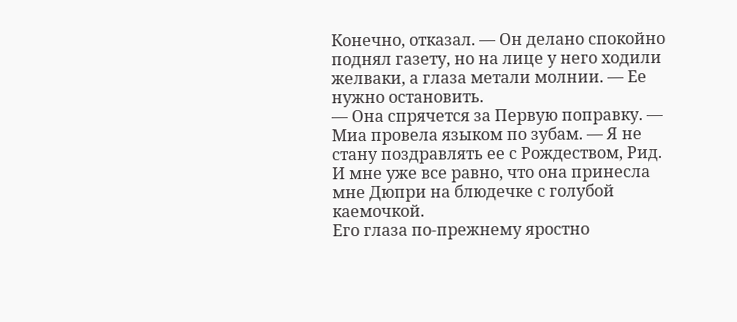Конечно, отказал. — Он делано спокойно поднял газету, но на лице у него ходили желваки, а глаза метали молнии. — Ее нужно остановить.
— Она спрячется за Первую поправку. — Миа провела языком по зубам. — Я не стану поздравлять ее с Рождеством, Рид. И мне уже все равно, что она принесла мне Дюпри на блюдечке с голубой каемочкой.
Его глаза по-прежнему яростно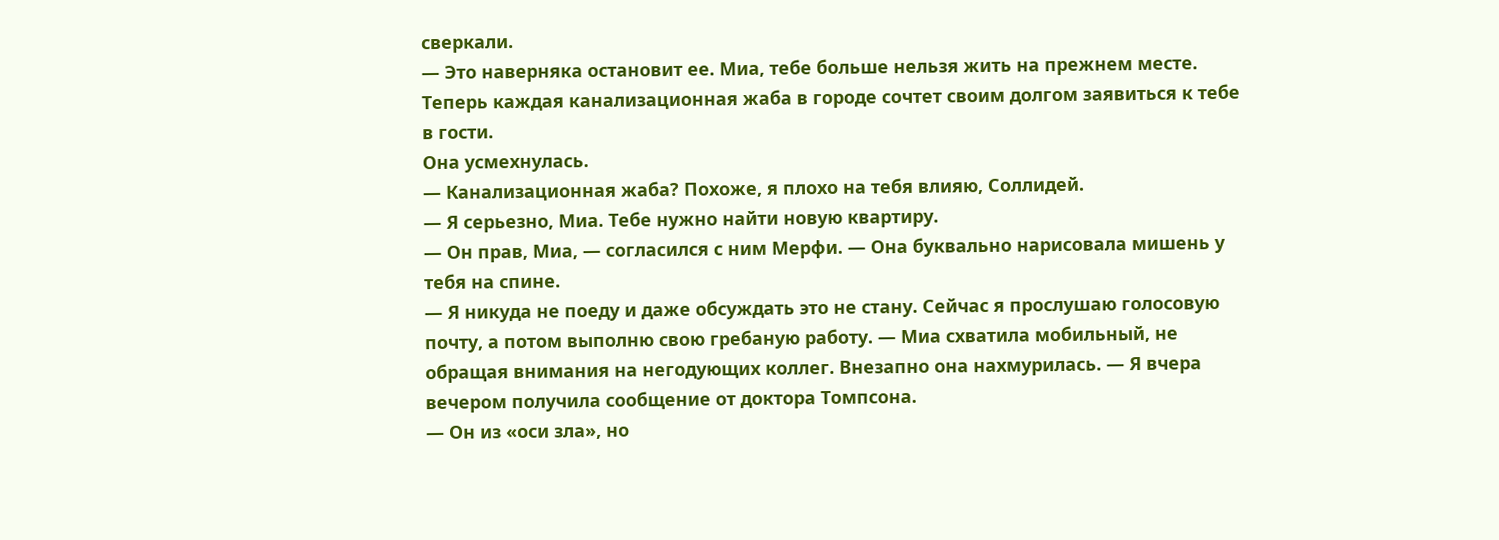сверкали.
— Это наверняка остановит ее. Миа, тебе больше нельзя жить на прежнем месте. Теперь каждая канализационная жаба в городе сочтет своим долгом заявиться к тебе в гости.
Она усмехнулась.
— Канализационная жаба? Похоже, я плохо на тебя влияю, Соллидей.
— Я серьезно, Миа. Тебе нужно найти новую квартиру.
— Он прав, Миа, — согласился с ним Мерфи. — Она буквально нарисовала мишень у тебя на спине.
— Я никуда не поеду и даже обсуждать это не стану. Сейчас я прослушаю голосовую почту, а потом выполню свою гребаную работу. — Миа схватила мобильный, не обращая внимания на негодующих коллег. Внезапно она нахмурилась. — Я вчера вечером получила сообщение от доктора Томпсона.
— Он из «оси зла», но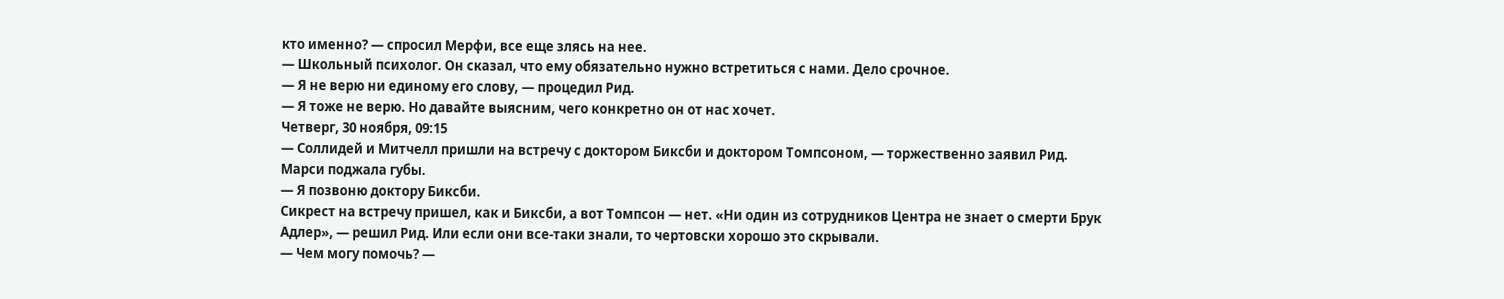кто именно? — спросил Мерфи, все еще злясь на нее.
— Школьный психолог. Он сказал, что ему обязательно нужно встретиться с нами. Дело срочное.
— Я не верю ни единому его слову, — процедил Рид.
— Я тоже не верю. Но давайте выясним, чего конкретно он от нас хочет.
Четверг, 30 ноября, 09:15
— Соллидей и Митчелл пришли на встречу с доктором Биксби и доктором Томпсоном, — торжественно заявил Рид.
Марси поджала губы.
— Я позвоню доктору Биксби.
Сикрест на встречу пришел, как и Биксби, а вот Томпсон — нет. «Ни один из сотрудников Центра не знает о смерти Брук Адлер», — решил Рид. Или если они все-таки знали, то чертовски хорошо это скрывали.
— Чем могу помочь? —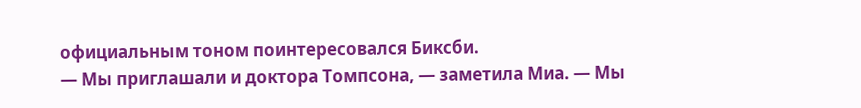официальным тоном поинтересовался Биксби.
— Мы приглашали и доктора Томпсона, — заметила Миа. — Мы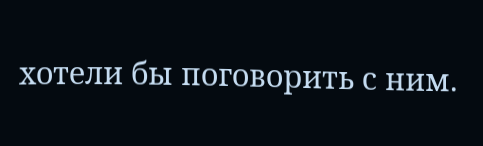хотели бы поговорить с ним.